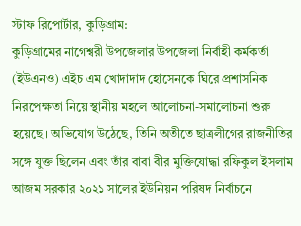স্টাফ রিপোর্টার, কুড়িগ্রাম:
কুড়িগ্রামের নাগেশ্বরী উপজেলার উপজেলা নির্বাহী কর্মকর্তা (ইউএনও) এইচ এম খোদাদাদ হোসেনকে ঘিরে প্রশাসনিক নিরপেক্ষতা নিয়ে স্থানীয় মহলে আলোচনা-সমালোচনা শুরু হয়েছে। অভিযোগ উঠেছে, তিনি অতীতে ছাত্রলীগের রাজনীতির সঙ্গে যুক্ত ছিলেন এবং তাঁর বাবা বীর মুক্তিযোদ্ধা রফিকুল ইসলাম আজম সরকার ২০২১ সালের ইউনিয়ন পরিষদ নির্বাচনে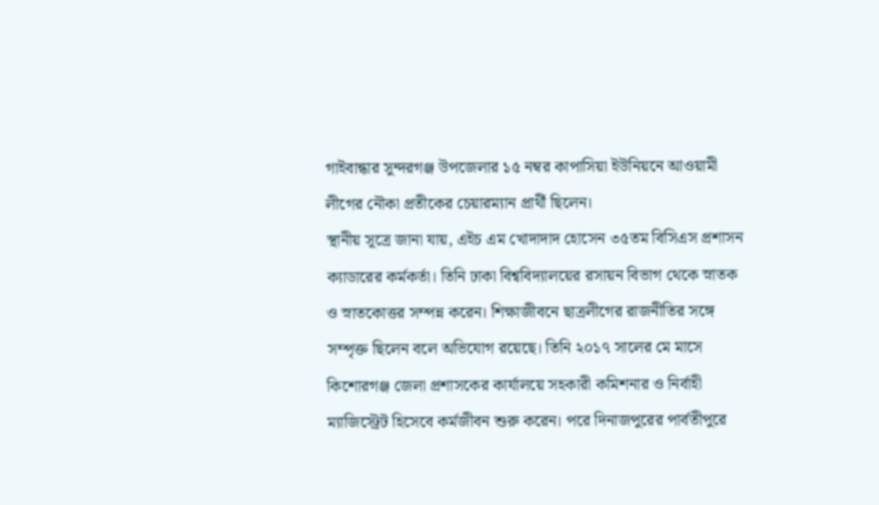গাইবান্ধার সুন্দরগঞ্জ উপজেলার ১৫ নম্বর কাপাসিয়া ইউনিয়নে আওয়ামী লীগের নৌকা প্রতীকের চেয়ারম্যান প্রার্থী ছিলেন।
স্থানীয় সূত্রে জানা যায়, এইচ এম খোদাদাদ হোসেন ৩৫তম বিসিএস প্রশাসন ক্যাডারের কর্মকর্তা। তিনি ঢাকা বিশ্ববিদ্যালয়ের রসায়ন বিভাগ থেকে স্নাতক ও স্নাতকোত্তর সম্পন্ন করেন। শিক্ষাজীবনে ছাত্রলীগের রাজনীতির সঙ্গে সম্পৃক্ত ছিলেন বলে অভিযোগ রয়েছে। তিনি ২০১৭ সালের মে মাসে কিশোরগঞ্জ জেলা প্রশাসকের কার্যালয়ে সহকারী কমিশনার ও নির্বাহী ম্যাজিস্ট্রেট হিসেবে কর্মজীবন শুরু করেন। পরে দিনাজপুরের পার্বতীপুরে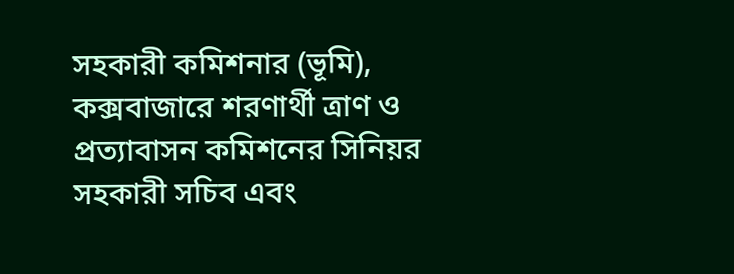সহকারী কমিশনার (ভূমি), কক্সবাজারে শরণার্থী ত্রাণ ও প্রত্যাবাসন কমিশনের সিনিয়র সহকারী সচিব এবং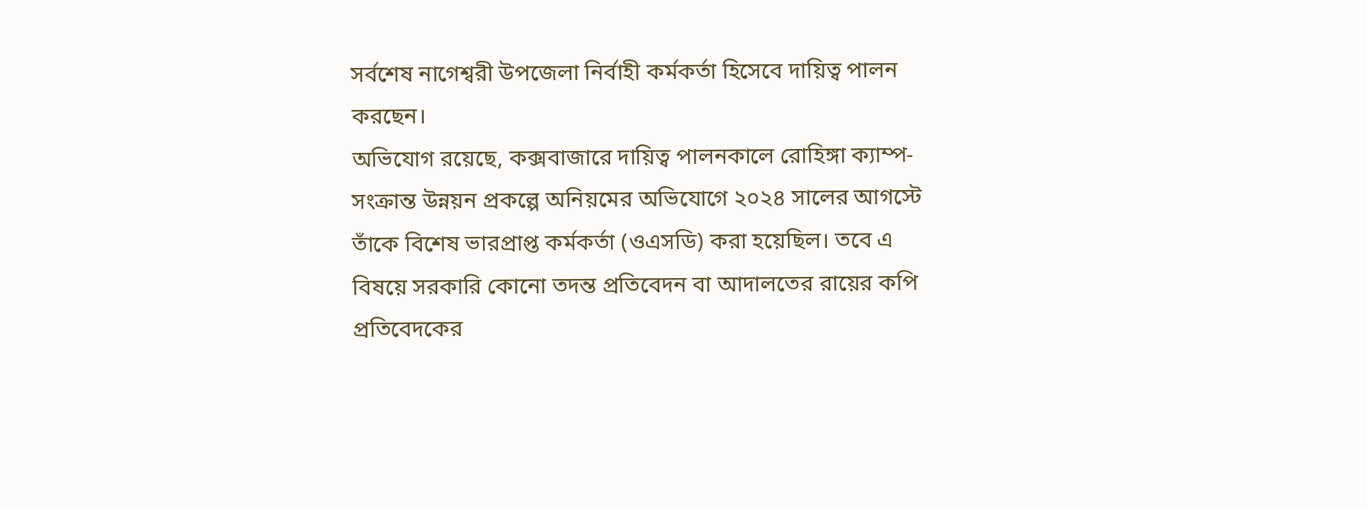সর্বশেষ নাগেশ্বরী উপজেলা নির্বাহী কর্মকর্তা হিসেবে দায়িত্ব পালন করছেন।
অভিযোগ রয়েছে, কক্সবাজারে দায়িত্ব পালনকালে রোহিঙ্গা ক্যাম্প-সংক্রান্ত উন্নয়ন প্রকল্পে অনিয়মের অভিযোগে ২০২৪ সালের আগস্টে তাঁকে বিশেষ ভারপ্রাপ্ত কর্মকর্তা (ওএসডি) করা হয়েছিল। তবে এ বিষয়ে সরকারি কোনো তদন্ত প্রতিবেদন বা আদালতের রায়ের কপি প্রতিবেদকের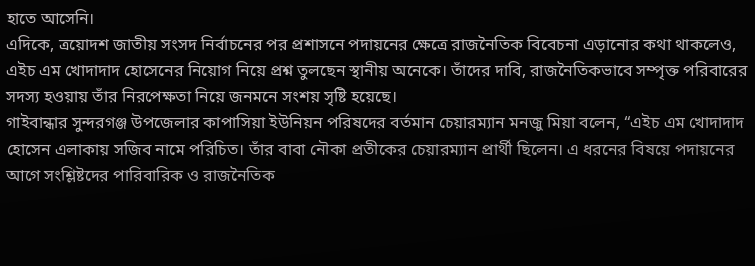হাতে আসেনি।
এদিকে, ত্রয়োদশ জাতীয় সংসদ নির্বাচনের পর প্রশাসনে পদায়নের ক্ষেত্রে রাজনৈতিক বিবেচনা এড়ানোর কথা থাকলেও, এইচ এম খোদাদাদ হোসেনের নিয়োগ নিয়ে প্রশ্ন তুলছেন স্থানীয় অনেকে। তাঁদের দাবি, রাজনৈতিকভাবে সম্পৃক্ত পরিবারের সদস্য হওয়ায় তাঁর নিরপেক্ষতা নিয়ে জনমনে সংশয় সৃষ্টি হয়েছে।
গাইবান্ধার সুন্দরগঞ্জ উপজেলার কাপাসিয়া ইউনিয়ন পরিষদের বর্তমান চেয়ারম্যান মনজু মিয়া বলেন, “এইচ এম খোদাদাদ হোসেন এলাকায় সজিব নামে পরিচিত। তাঁর বাবা নৌকা প্রতীকের চেয়ারম্যান প্রার্থী ছিলেন। এ ধরনের বিষয়ে পদায়নের আগে সংশ্লিষ্টদের পারিবারিক ও রাজনৈতিক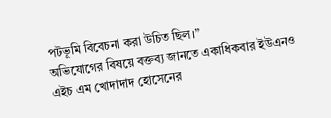পটভূমি বিবেচনা করা উচিত ছিল।”
অভিযোগের বিষয়ে বক্তব্য জানতে একাধিকবার ইউএনও এইচ এম খোদাদাদ হোসেনের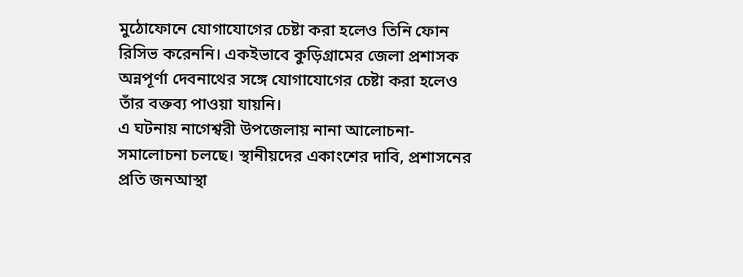মুঠোফোনে যোগাযোগের চেষ্টা করা হলেও তিনি ফোন রিসিভ করেননি। একইভাবে কুড়িগ্রামের জেলা প্রশাসক অন্নপূর্ণা দেবনাথের সঙ্গে যোগাযোগের চেষ্টা করা হলেও তাঁর বক্তব্য পাওয়া যায়নি।
এ ঘটনায় নাগেশ্বরী উপজেলায় নানা আলোচনা-সমালোচনা চলছে। স্থানীয়দের একাংশের দাবি, প্রশাসনের প্রতি জনআস্থা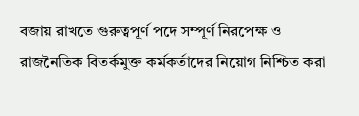বজায় রাখতে গুরুত্বপূর্ণ পদে সম্পূর্ণ নিরপেক্ষ ও রাজনৈতিক বিতর্কমুক্ত কর্মকর্তাদের নিয়োগ নিশ্চিত করা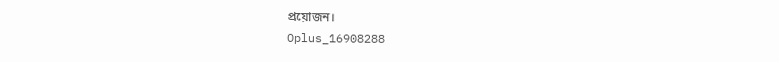প্রয়োজন।
Oplus_16908288